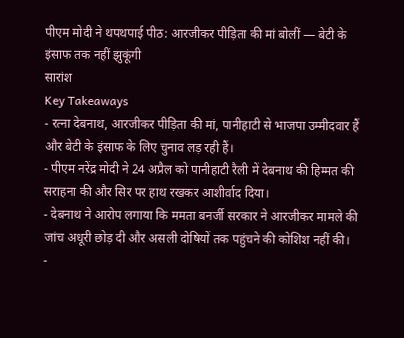पीएम मोदी ने थपथपाई पीठ: आरजीकर पीड़िता की मां बोलीं — बेटी के इंसाफ तक नहीं झुकूंगी
सारांश
Key Takeaways
- रत्ना देबनाथ, आरजीकर पीड़िता की मां, पानीहाटी से भाजपा उम्मीदवार हैं और बेटी के इंसाफ के लिए चुनाव लड़ रही हैं।
- पीएम नरेंद्र मोदी ने 24 अप्रैल को पानीहाटी रैली में देबनाथ की हिम्मत की सराहना की और सिर पर हाथ रखकर आशीर्वाद दिया।
- देबनाथ ने आरोप लगाया कि ममता बनर्जी सरकार ने आरजीकर मामले की जांच अधूरी छोड़ दी और असली दोषियों तक पहुंचने की कोशिश नहीं की।
-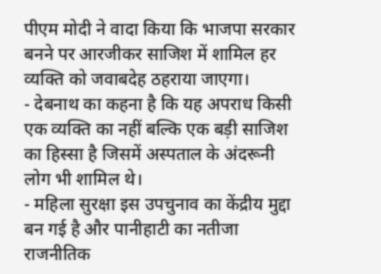पीएम मोदी ने वादा किया कि भाजपा सरकार बनने पर आरजीकर साजिश में शामिल हर व्यक्ति को जवाबदेह ठहराया जाएगा।
- देबनाथ का कहना है कि यह अपराध किसी एक व्यक्ति का नहीं बल्कि एक बड़ी साजिश का हिस्सा है जिसमें अस्पताल के अंदरूनी लोग भी शामिल थे।
- महिला सुरक्षा इस उपचुनाव का केंद्रीय मुद्दा बन गई है और पानीहाटी का नतीजा राजनीतिक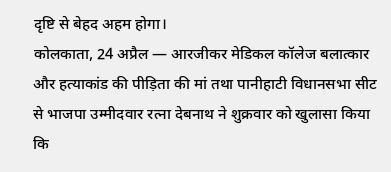दृष्टि से बेहद अहम होगा।
कोलकाता, 24 अप्रैल — आरजीकर मेडिकल कॉलेज बलात्कार और हत्याकांड की पीड़िता की मां तथा पानीहाटी विधानसभा सीट से भाजपा उम्मीदवार रत्ना देबनाथ ने शुक्रवार को खुलासा किया कि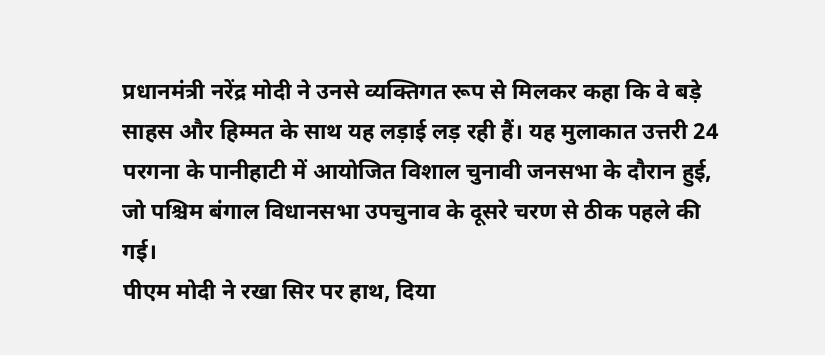प्रधानमंत्री नरेंद्र मोदी ने उनसे व्यक्तिगत रूप से मिलकर कहा कि वे बड़े साहस और हिम्मत के साथ यह लड़ाई लड़ रही हैं। यह मुलाकात उत्तरी 24 परगना के पानीहाटी में आयोजित विशाल चुनावी जनसभा के दौरान हुई, जो पश्चिम बंगाल विधानसभा उपचुनाव के दूसरे चरण से ठीक पहले की गई।
पीएम मोदी ने रखा सिर पर हाथ, दिया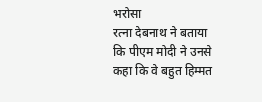भरोसा
रत्ना देबनाथ ने बताया कि पीएम मोदी ने उनसे कहा कि वे बहुत हिम्मत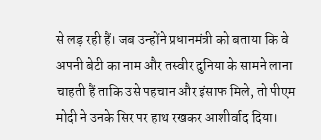से लड़ रही हैं। जब उन्होंने प्रधानमंत्री को बताया कि वे अपनी बेटी का नाम और तस्वीर दुनिया के सामने लाना चाहती हैं ताकि उसे पहचान और इंसाफ मिले, तो पीएम मोदी ने उनके सिर पर हाथ रखकर आशीर्वाद दिया।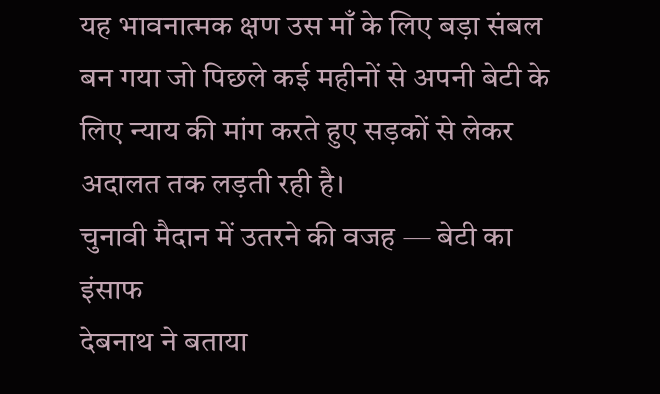यह भावनात्मक क्षण उस माँ के लिए बड़ा संबल बन गया जो पिछले कई महीनों से अपनी बेटी के लिए न्याय की मांग करते हुए सड़कों से लेकर अदालत तक लड़ती रही है।
चुनावी मैदान में उतरने की वजह — बेटी का इंसाफ
देबनाथ ने बताया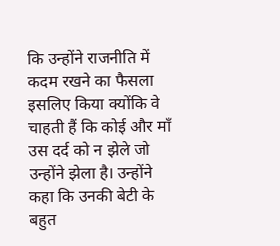कि उन्होंने राजनीति में कदम रखने का फैसला इसलिए किया क्योंकि वे चाहती हैं कि कोई और माँ उस दर्द को न झेले जो उन्होंने झेला है। उन्होंने कहा कि उनकी बेटी के बहुत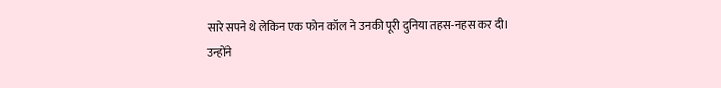सारे सपने थे लेकिन एक फोन कॉल ने उनकी पूरी दुनिया तहस-नहस कर दी।
उन्होंने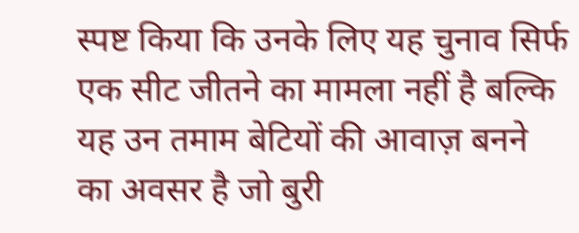स्पष्ट किया कि उनके लिए यह चुनाव सिर्फ एक सीट जीतने का मामला नहीं है बल्कि यह उन तमाम बेटियों की आवाज़ बनने का अवसर है जो बुरी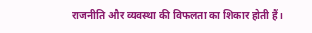राजनीति और व्यवस्था की विफलता का शिकार होती हैं।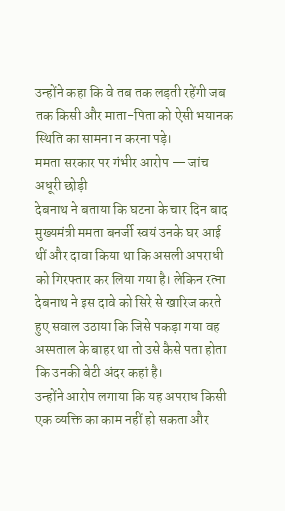उन्होंने कहा कि वे तब तक लड़ती रहेंगी जब तक किसी और माता-पिता को ऐसी भयानक स्थिति का सामना न करना पड़े।
ममता सरकार पर गंभीर आरोप — जांच अधूरी छोड़ी
देबनाथ ने बताया कि घटना के चार दिन बाद मुख्यमंत्री ममता बनर्जी स्वयं उनके घर आई थीं और दावा किया था कि असली अपराधी को गिरफ्तार कर लिया गया है। लेकिन रत्ना देबनाथ ने इस दावे को सिरे से खारिज करते हुए सवाल उठाया कि जिसे पकड़ा गया वह अस्पताल के बाहर था तो उसे कैसे पता होता कि उनकी बेटी अंदर कहां है।
उन्होंने आरोप लगाया कि यह अपराध किसी एक व्यक्ति का काम नहीं हो सकता और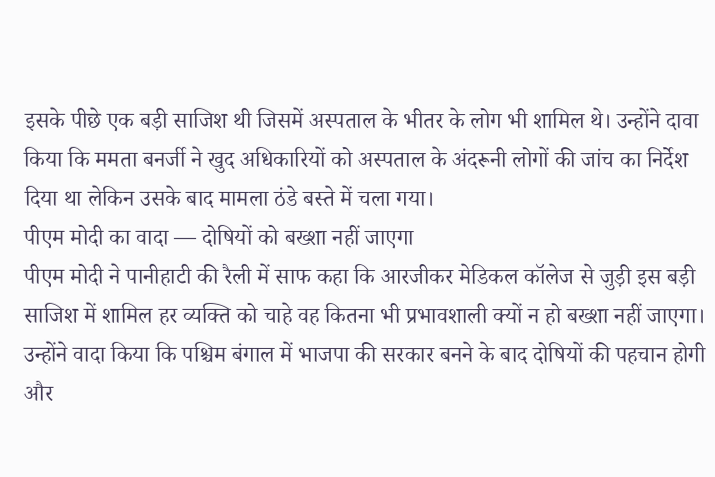इसके पीछे एक बड़ी साजिश थी जिसमें अस्पताल के भीतर के लोग भी शामिल थे। उन्होंने दावा किया कि ममता बनर्जी ने खुद अधिकारियों को अस्पताल के अंदरूनी लोगों की जांच का निर्देश दिया था लेकिन उसके बाद मामला ठंडे बस्ते में चला गया।
पीएम मोदी का वादा — दोषियों को बख्शा नहीं जाएगा
पीएम मोदी ने पानीहाटी की रैली में साफ कहा कि आरजीकर मेडिकल कॉलेज से जुड़ी इस बड़ी साजिश में शामिल हर व्यक्ति को चाहे वह कितना भी प्रभावशाली क्यों न हो बख्शा नहीं जाएगा। उन्होंने वादा किया कि पश्चिम बंगाल में भाजपा की सरकार बनने के बाद दोषियों की पहचान होगी और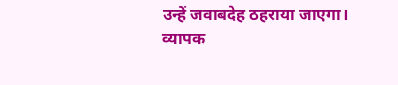उन्हें जवाबदेह ठहराया जाएगा।
व्यापक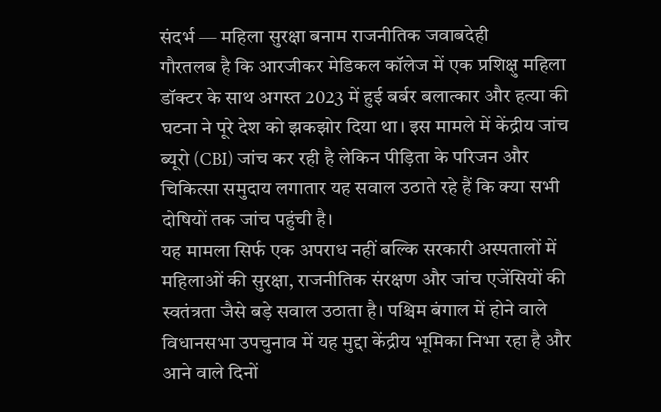संदर्भ — महिला सुरक्षा बनाम राजनीतिक जवाबदेही
गौरतलब है कि आरजीकर मेडिकल कॉलेज में एक प्रशिक्षु महिला डॉक्टर के साथ अगस्त 2023 में हुई बर्बर बलात्कार और हत्या की घटना ने पूरे देश को झकझोर दिया था। इस मामले में केंद्रीय जांच ब्यूरो (CBI) जांच कर रही है लेकिन पीड़िता के परिजन और चिकित्सा समुदाय लगातार यह सवाल उठाते रहे हैं कि क्या सभी दोषियों तक जांच पहुंची है।
यह मामला सिर्फ एक अपराध नहीं बल्कि सरकारी अस्पतालों में महिलाओं की सुरक्षा, राजनीतिक संरक्षण और जांच एजेंसियों की स्वतंत्रता जैसे बड़े सवाल उठाता है। पश्चिम बंगाल में होने वाले विधानसभा उपचुनाव में यह मुद्दा केंद्रीय भूमिका निभा रहा है और आने वाले दिनों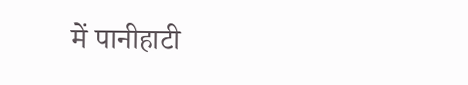में पानीहाटी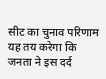सीट का चुनाव परिणाम यह तय करेगा कि जनता ने इस दर्द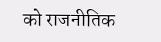को राजनीतिक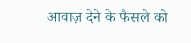आवाज़ देने के फैसले को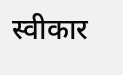स्वीकार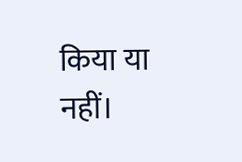किया या नहीं।